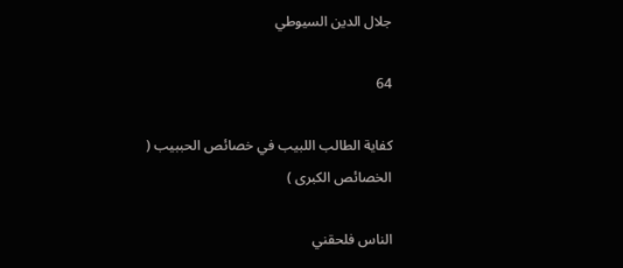جلال الدين السيوطي

64

كفاية الطالب اللبيب في خصائص الحببيب ( الخصائص الكبرى )

الناس فلحقني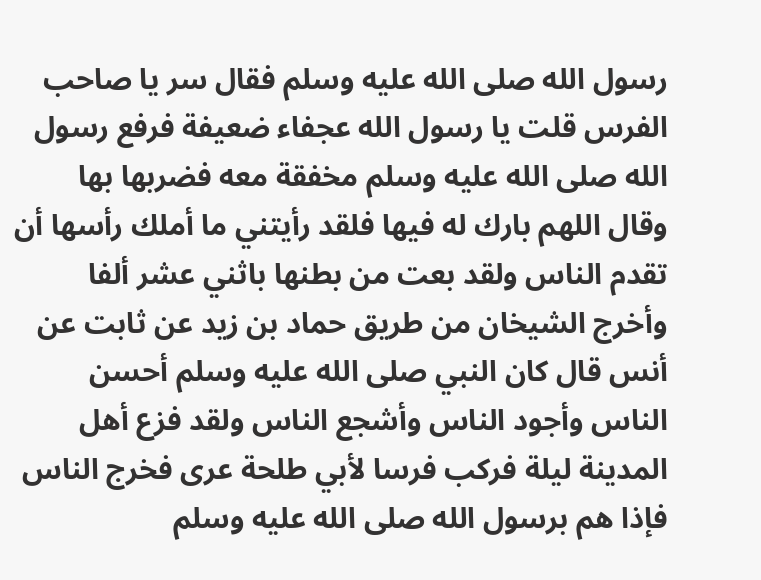رسول الله صلى الله عليه وسلم فقال سر يا صاحب الفرس قلت يا رسول الله عجفاء ضعيفة فرفع رسول الله صلى الله عليه وسلم مخفقة معه فضربها بها وقال اللهم بارك له فيها فلقد رأيتني ما أملك رأسها أن تقدم الناس ولقد بعت من بطنها باثني عشر ألفا وأخرج الشيخان من طريق حماد بن زيد عن ثابت عن أنس قال كان النبي صلى الله عليه وسلم أحسن الناس وأجود الناس وأشجع الناس ولقد فزع أهل المدينة ليلة فركب فرسا لأبي طلحة عرى فخرج الناس فإذا هم برسول الله صلى الله عليه وسلم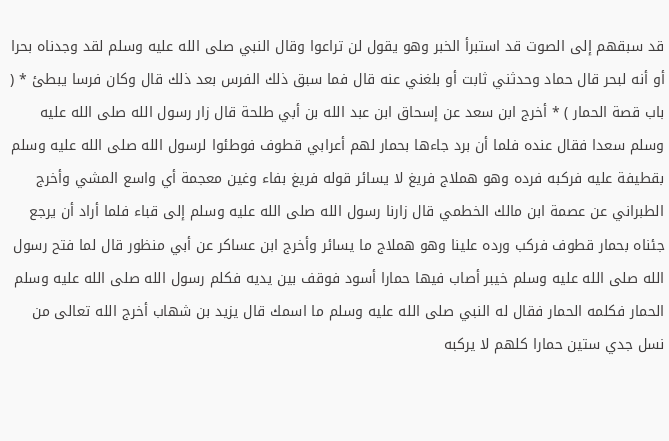قد سبقهم إلى الصوت قد استبرأ الخبر وهو يقول لن تراعوا وقال النبي صلى الله عليه وسلم لقد وجدناه بحرا أو أنه لبحر قال حماد وحدثني ثابت أو بلغني عنه قال فما سبق ذلك الفرس بعد ذلك قال وكان فرسا يبطئ * ( باب قصة الحمار ) * أخرج ابن سعد عن إسحاق ابن عبد الله بن أبي طلحة قال زار رسول الله صلى الله عليه وسلم سعدا فقال عنده فلما أن برد جاءها بحمار لهم أعرابي قطوف فوطئوا لرسول الله صلى الله عليه وسلم بقطيفة عليه فركبه فرده وهو هملاج فريغ لا يسائر قوله فريغ بفاء وغين معجمة أي واسع المشي وأخرج الطبراني عن عصمة ابن مالك الخطمي قال زارنا رسول الله صلى الله عليه وسلم إلى قباء فلما أراد أن يرجع جئناه بحمار قطوف فركب ورده علينا وهو هملاج ما يسائر وأخرج ابن عساكر عن أبي منظور قال لما فتح رسول الله صلى الله عليه وسلم خيبر أصاب فيها حمارا أسود فوقف بين يديه فكلم رسول الله صلى الله عليه وسلم الحمار فكلمه الحمار فقال له النبي صلى الله عليه وسلم ما اسمك قال يزيد بن شهاب أخرج الله تعالى من نسل جدي ستين حمارا كلهم لا يركبه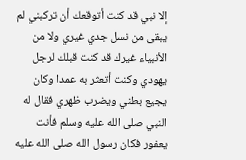إلا نبي قد كنت أتوقعك أن تركبني لم يبقى من نسل جدي غيري ولا من الأنبياء غيرك قد كنت قبلك لرجل يهودي وكنت أتعثر به عمدا وكان يجيع بطني ويضرب ظهري فقال له النبي صلى الله عليه وسلم فأنت يعفور فكان رسول الله صلى الله عليه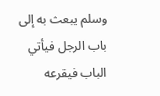وسلم يبعث به إلى باب الرجل فيأتي الباب فيقرعه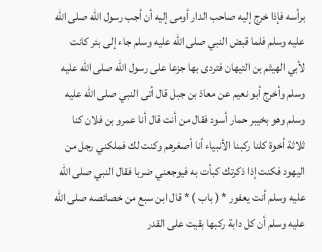برأسه فإذا خرج إليه صاحب الدار أومى إليه أن أجب رسول الله صلى الله عليه وسلم فلما قبض النبي صلى الله عليه وسلم جاء إلى بئر كانت لأبي الهيثم بن التيهان فتردى بها جزعا على رسول الله صلى الله عليه وسلم وأخرج أبو نعيم عن معاذ بن جبل قال أتى النبي صلى الله عليه وسلم وهو بخيبر حمار أسود فقال من أنت قال أنا عمرو بن فلان كنا ثلاثة أخوة كلنا ركبنا الأنبياء أنا أصغرهم وكنت لك فملكني رجل من اليهود فكنت إذا ذكرتك كبأت به فيوجعني ضربا فقال النبي صلى الله عليه وسلم أنت يعفور * ( باب ) * قال ابن سبع من خصائصه صلى الله عليه وسلم أن كل دابة ركبها بقيت على القدر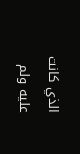الذي كانت عليه ولم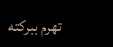تهرم ببركته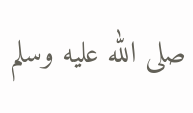صلى الله عليه وسلم